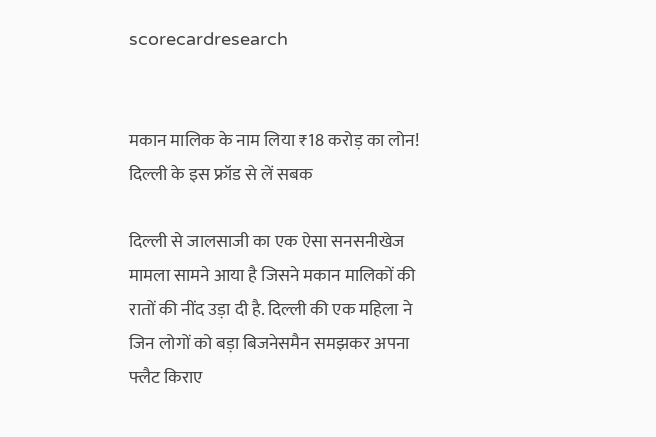scorecardresearch


मकान मालिक के नाम लिया ₹18 करोड़ का लोन! दिल्ली के इस फ्रॉड से लें सबक

दिल्ली से जालसाजी का एक ऐसा सनसनीखेज मामला सामने आया है जिसने मकान मालिकों की रातों की नींद उड़ा दी है. दिल्ली की एक महिला ने जिन लोगों को बड़ा बिजनेसमैन समझकर अपना फ्लैट किराए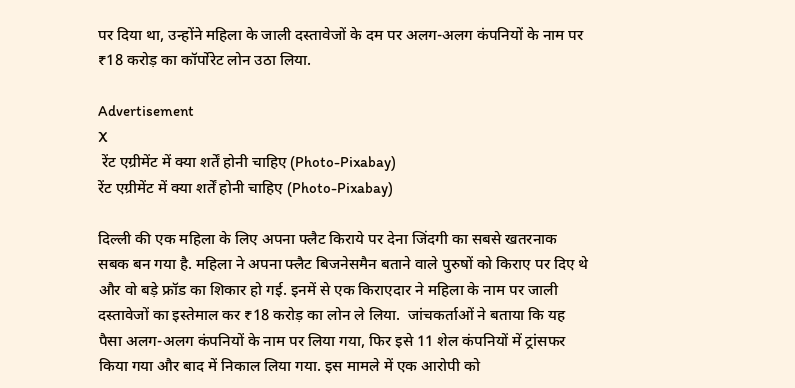पर दिया था, उन्होंने महिला के जाली दस्तावेजों के दम पर अलग-अलग कंपनियों के नाम पर ₹18 करोड़ का कॉर्पोरेट लोन उठा लिया.

Advertisement
X
 रेंट एग्रीमेंट में क्या शर्तें होनी चाहिए (Photo-Pixabay)
रेंट एग्रीमेंट में क्या शर्तें होनी चाहिए (Photo-Pixabay)

दिल्ली की एक महिला के लिए अपना फ्लैट किराये पर देना जिंदगी का सबसे खतरनाक सबक बन गया है. महिला ने अपना फ्लैट बिजनेसमैन बताने वाले पुरुषों को किराए पर दिए थे और वो बड़े फ्रॉड का शिकार हो गई. इनमें से एक किराएदार ने महिला के नाम पर जाली दस्तावेजों का इस्तेमाल कर ₹18 करोड़ का लोन ले लिया.  जांचकर्ताओं ने बताया कि यह पैसा अलग-अलग कंपनियों के नाम पर लिया गया, फिर इसे 11 शेल कंपनियों में ट्रांसफर किया गया और बाद में निकाल लिया गया. इस मामले में एक आरोपी को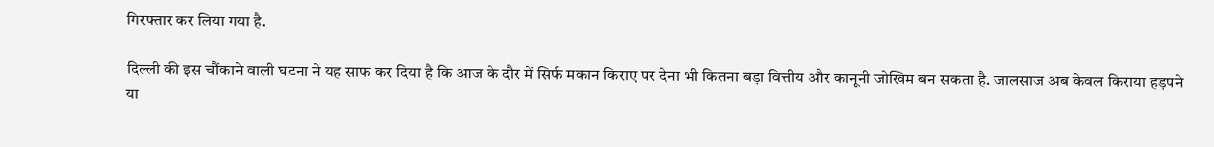गिरफ्तार कर लिया गया है.

दिल्ली की इस चौंकाने वाली घटना ने यह साफ कर दिया है कि आज के दौर में सिर्फ मकान किराए पर देना भी कितना बड़ा वित्तीय और कानूनी जोखिम बन सकता है. जालसाज अब केवल किराया हड़पने या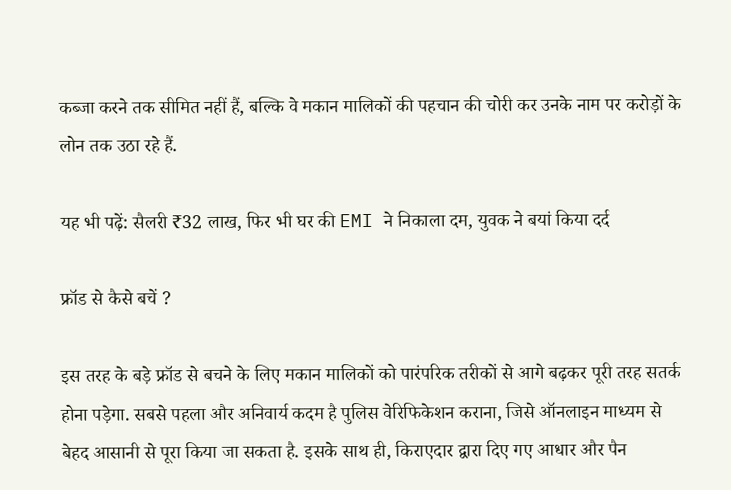कब्जा करने तक सीमित नहीं हैं, बल्कि वे मकान मालिकों की पहचान की चोरी कर उनके नाम पर करोड़ों के लोन तक उठा रहे हैं.

यह भी पढ़ें: सैलरी ₹32 लाख, फिर भी घर की EMI ने निकाला दम, युवक ने बयां किया दर्द

फ्रॉड से कैसे बचें ?

इस तरह के बड़े फ्रॉड से बचने के लिए मकान मालिकों को पारंपरिक तरीकों से आगे बढ़कर पूरी तरह सतर्क होना पड़ेगा. सबसे पहला और अनिवार्य कदम है पुलिस वेरिफिकेशन कराना, जिसे ऑनलाइन माध्यम से बेहद आसानी से पूरा किया जा सकता है. इसके साथ ही, किराएदार द्वारा दिए गए आधार और पैन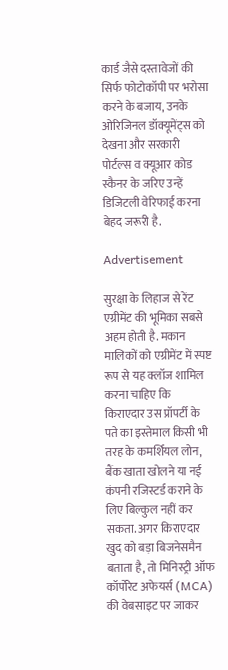कार्ड जैसे दस्तावेजों की सिर्फ फोटोकॉपी पर भरोसा करने के बजाय, उनके ओरिजिनल डॉक्यूमेंट्स को देखना और सरकारी पोर्टल्स व क्यूआर कोड स्कैनर के जरिए उन्हें डिजिटली वेरिफाई करना बेहद जरूरी है.

Advertisement

सुरक्षा के लिहाज से रेंट एग्रीमेंट की भूमिका सबसे अहम होती है. मकान मालिकों को एग्रीमेंट में स्पष्ट रूप से यह क्लॉज शामिल करना चाहिए कि किराएदार उस प्रॉपर्टी के पते का इस्तेमाल किसी भी तरह के कमर्शियल लोन, बैंक खाता खोलने या नई कंपनी रजिस्टर्ड कराने के लिए बिल्कुल नहीं कर सकता. अगर किराएदार खुद को बड़ा बिजनेसमैन बताता है, तो मिनिस्ट्री ऑफ कॉर्पोरेट अफेयर्स (MCA) की वेबसाइट पर जाकर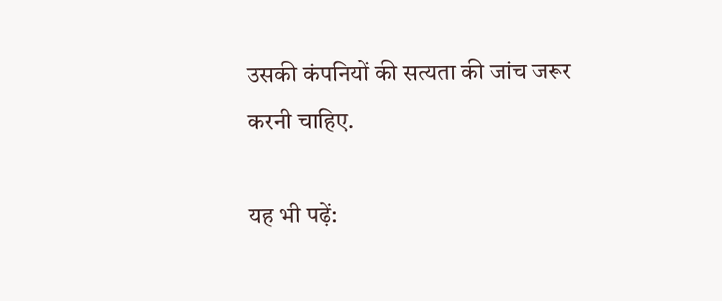उसकी कंपनियों की सत्यता की जांच जरूर करनी चाहिए.

यह भी पढ़ें: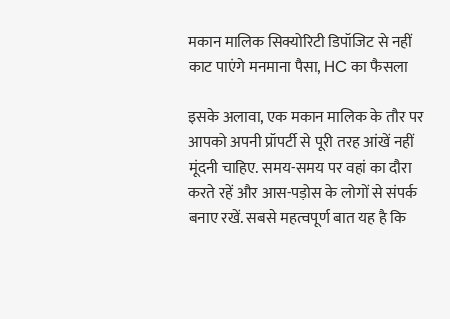मकान मालिक सिक्योरिटी डिपॉजिट से नहीं काट पाएंगे मनमाना पैसा, HC का फैसला

इसके अलावा, एक मकान मालिक के तौर पर आपको अपनी प्रॉपर्टी से पूरी तरह आंखें नहीं मूंदनी चाहिए. समय-समय पर वहां का दौरा करते रहें और आस-पड़ोस के लोगों से संपर्क बनाए रखें. सबसे महत्वपूर्ण बात यह है कि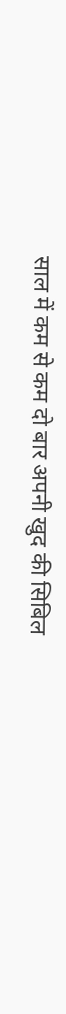साल में कम से कम दो बार अपनी खुद की सिबिल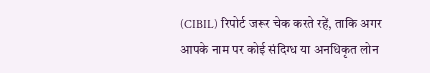(CIBIL) रिपोर्ट जरूर चेक करते रहें, ताकि अगर आपके नाम पर कोई संदिग्ध या अनधिकृत लोन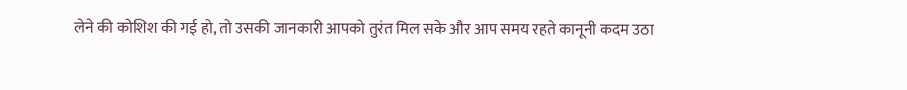लेने की कोशिश की गई हो, तो उसकी जानकारी आपको तुरंत मिल सके और आप समय रहते कानूनी कदम उठा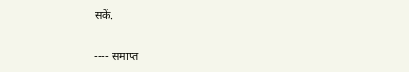सकें.

---- समाप्त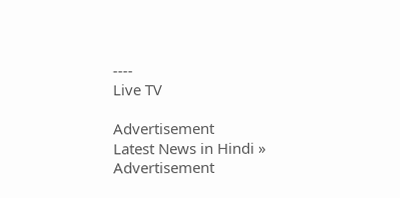----
Live TV

Advertisement
Latest News in Hindi »
Advertisement